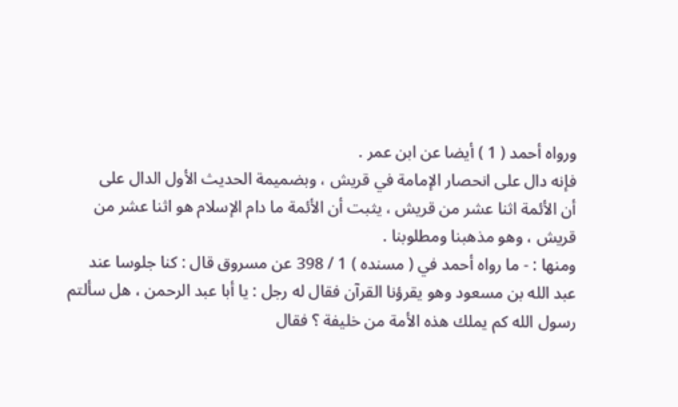ورواه أحمد ( 1 ) أيضا عن ابن عمر .
فإنه دال على انحصار الإمامة في قريش ، وبضميمة الحديث الأول الدال على
أن الأئمة اثنا عشر من قريش ، يثبت أن الأئمة ما دام الإسلام هو اثنا عشر من
قريش ، وهو مذهبنا ومطلوبنا .
ومنها : - ما رواه أحمد في ( مسنده ) 1 / 398 عن مسروق قال : كنا جلوسا عند
عبد الله بن مسعود وهو يقرؤنا القرآن فقال له رجل : يا أبا عبد الرحمن ، هل سألتم
رسول الله كم يملك هذه الأمة من خليفة ؟ فقال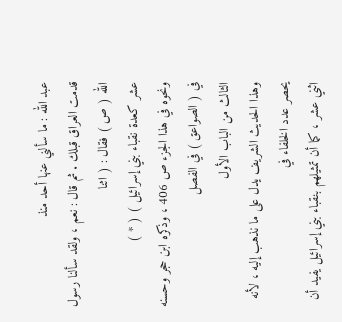عبد الله : ما سألني عنها أحد منذ
قدمت العراق قبلك . ثم قال : نعم ، ولقد سألنا رسول الله ( ص ) فقال : ( اثنا
عشر كعدة نقباء بني إسرائيل ) ( * )
ونحوه في هذا الجزء ص 406 ، وذكره ابن حجر وحسنه في ( الصواعق ) في الفصل
الثالث من الباب الأول
وهذا الحديث الشريف يدل على ما نذهب إليه ، لأنه يحصر عدد الخلفاء في
اثني عشر ، كما أن تمثيلهم بنقباء بني إسرائيل يفيد أن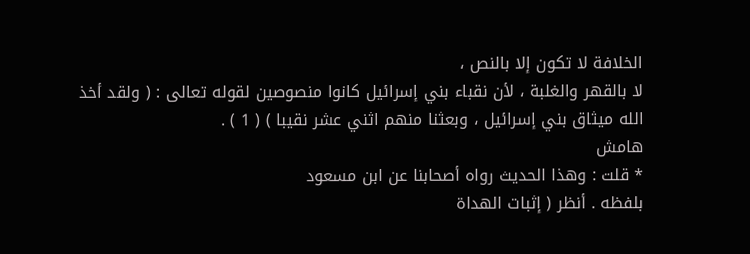الخلافة لا تكون إلا بالنص ،
لا بالقهر والغلبة ، لأن نقباء بني إسرائيل كانوا منصوصين لقوله تعالى : ( ولقد أخذ
الله ميثاق بني إسرائيل ، وبعثنا منهم اثني عشر نقيبا ) ( 1 ) .
هامش
* قلت : وهذا الحديث رواه أصحابنا عن ابن مسعود
بلفظه . أنظر ( إثبات الهداة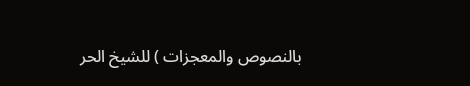بالنصوص والمعجزات ) للشيخ الحر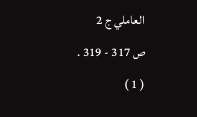العاملي ج 2
ص 317 - 319 .
( 1 )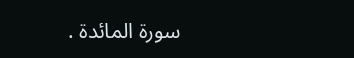سورة المائدة .